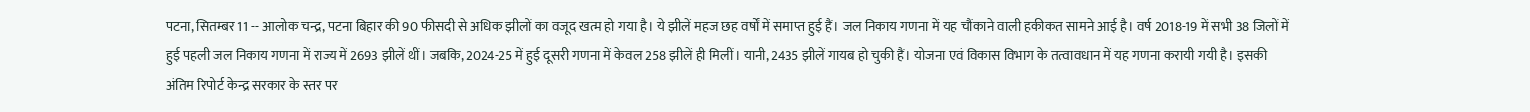पटना, सितम्बर 11 -- आलोक चन्द्र, पटना बिहार की 90 फीसदी से अधिक झीलों का वजूद खत्म हो गया है। ये झीलें महज छह वर्षों में समाप्त हुई हैं। जल निकाय गणना में यह चौंकाने वाली हकीकत सामने आई है। वर्ष 2018-19 में सभी 38 जिलों में हुई पहली जल निकाय गणना में राज्य में 2693 झीलें थीं। जबकि, 2024-25 में हुई दूसरी गणना में केवल 258 झीलें ही मिलीं। यानी, 2435 झीलें गायब हो चुकी हैं। योजना एवं विकास विभाग के तत्वावधान में यह गणना करायी गयी है। इसकी अंतिम रिपोर्ट केन्द्र सरकार के स्तर पर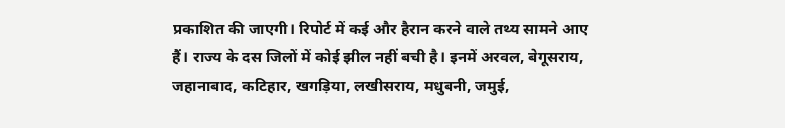प्रकाशित की जाएगी। रिपोर्ट में कई और हैरान करने वाले तथ्य सामने आए हैं। राज्य के दस जिलों में कोई झील नहीं बची है। इनमें अरवल, बेगूसराय, जहानाबाद, कटिहार, खगड़िया, लखीसराय, मधुबनी, जमुई,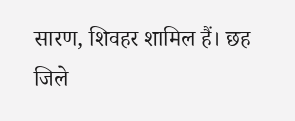सारण, शिवहर शामिल हैं। छह जिले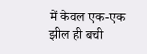में केवल एक-एक झील ही बची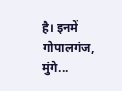है। इनमें गोपालगंज, मुंगे...